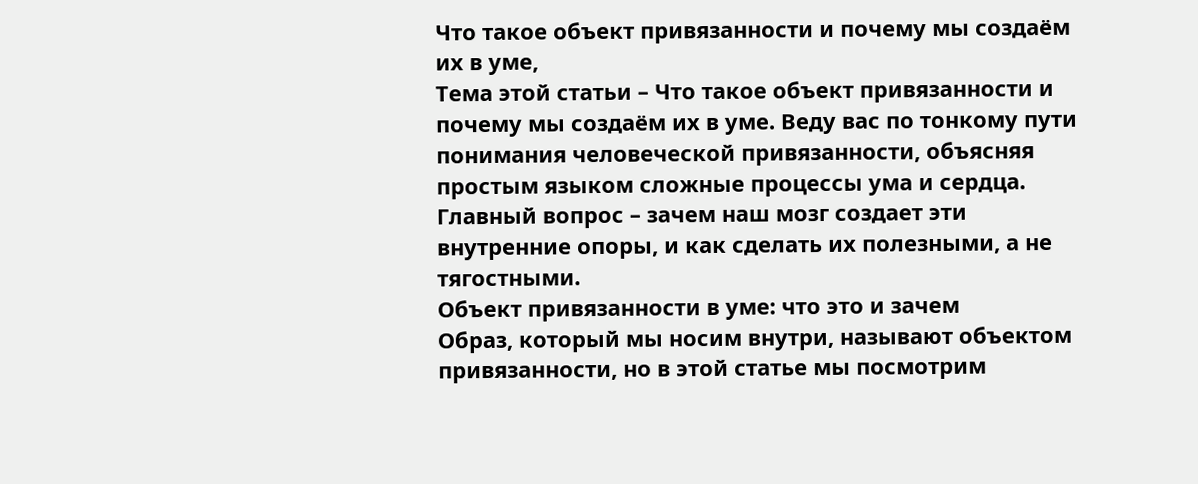Что такое объект привязанности и почему мы создаём их в уме,
Тема этой статьи – Что такое объект привязанности и почему мы создаём их в уме. Веду вас по тонкому пути понимания человеческой привязанности, объясняя простым языком сложные процессы ума и сердца. Главный вопрос – зачем наш мозг создает эти внутренние опоры, и как сделать их полезными, а не тягостными.
Объект привязанности в уме: что это и зачем
Образ, который мы носим внутри, называют объектом привязанности, но в этой статье мы посмотрим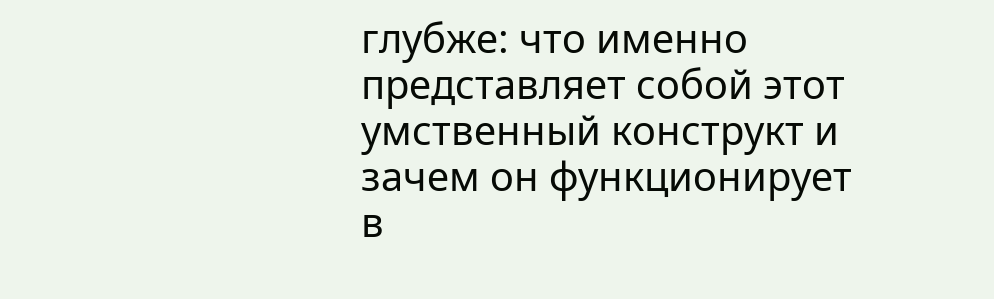глубже: что именно представляет собой этот умственный конструкт и зачем он функционирует в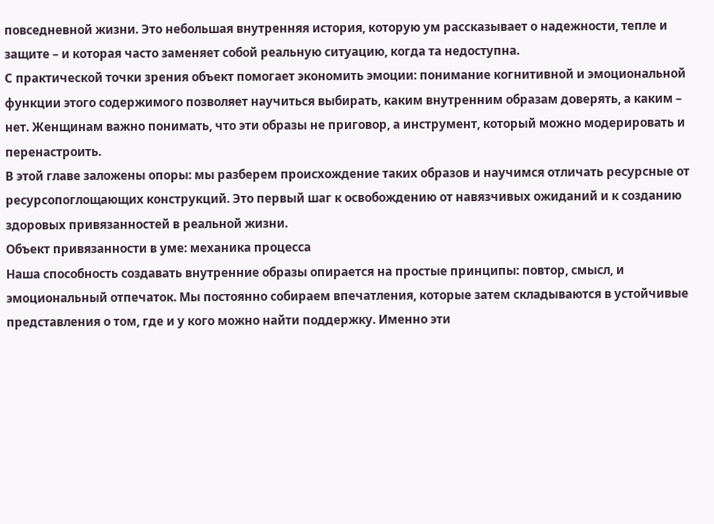повседневной жизни. Это небольшая внутренняя история, которую ум рассказывает о надежности, тепле и защите – и которая часто заменяет собой реальную ситуацию, когда та недоступна.
С практической точки зрения объект помогает экономить эмоции: понимание когнитивной и эмоциональной функции этого содержимого позволяет научиться выбирать, каким внутренним образам доверять, а каким – нет. Женщинам важно понимать, что эти образы не приговор, а инструмент, который можно модерировать и перенастроить.
В этой главе заложены опоры: мы разберем происхождение таких образов и научимся отличать ресурсные от ресурсопоглощающих конструкций. Это первый шаг к освобождению от навязчивых ожиданий и к созданию здоровых привязанностей в реальной жизни.
Объект привязанности в уме: механика процесса
Наша способность создавать внутренние образы опирается на простые принципы: повтор, смысл, и эмоциональный отпечаток. Мы постоянно собираем впечатления, которые затем складываются в устойчивые представления о том, где и у кого можно найти поддержку. Именно эти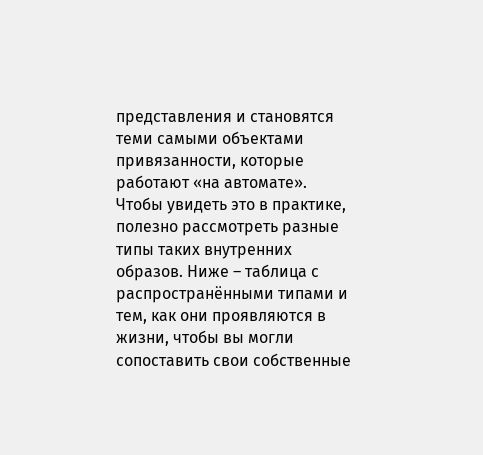представления и становятся теми самыми объектами привязанности, которые работают «на автомате».
Чтобы увидеть это в практике, полезно рассмотреть разные типы таких внутренних образов. Ниже – таблица с распространёнными типами и тем, как они проявляются в жизни, чтобы вы могли сопоставить свои собственные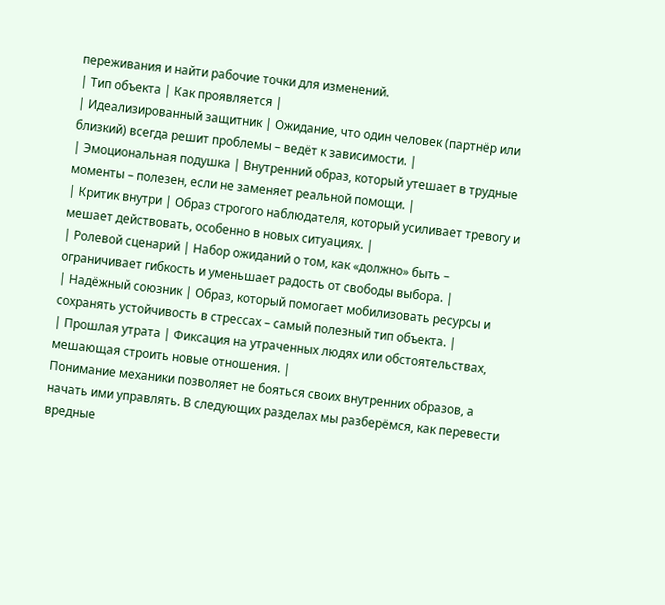переживания и найти рабочие точки для изменений.
| Тип объекта | Как проявляется |
| Идеализированный защитник | Ожидание, что один человек (партнёр или близкий) всегда решит проблемы – ведёт к зависимости. |
| Эмоциональная подушка | Внутренний образ, который утешает в трудные моменты – полезен, если не заменяет реальной помощи. |
| Критик внутри | Образ строгого наблюдателя, который усиливает тревогу и мешает действовать, особенно в новых ситуациях. |
| Ролевой сценарий | Набор ожиданий о том, как «должно» быть – ограничивает гибкость и уменьшает радость от свободы выбора. |
| Надёжный союзник | Образ, который помогает мобилизовать ресурсы и сохранять устойчивость в стрессах – самый полезный тип объекта. |
| Прошлая утрата | Фиксация на утраченных людях или обстоятельствах, мешающая строить новые отношения. |
Понимание механики позволяет не бояться своих внутренних образов, а начать ими управлять. В следующих разделах мы разберёмся, как перевести вредные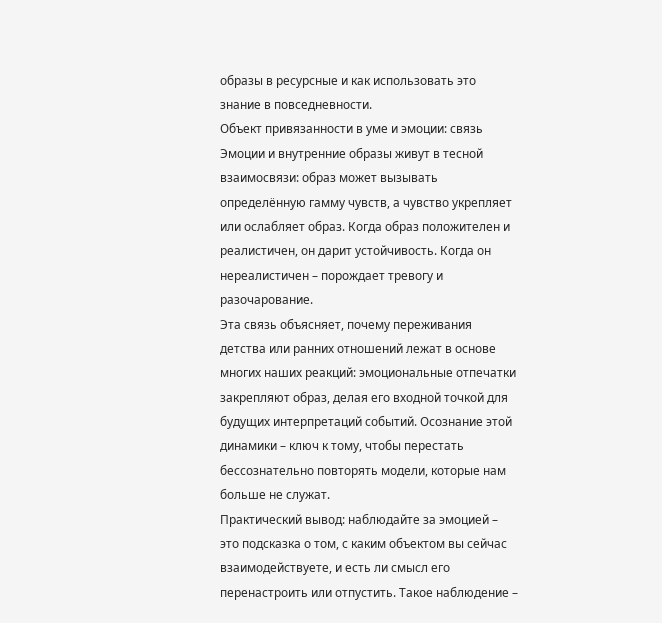образы в ресурсные и как использовать это знание в повседневности.
Объект привязанности в уме и эмоции: связь
Эмоции и внутренние образы живут в тесной взаимосвязи: образ может вызывать определённую гамму чувств, а чувство укрепляет или ослабляет образ. Когда образ положителен и реалистичен, он дарит устойчивость. Когда он нереалистичен – порождает тревогу и разочарование.
Эта связь объясняет, почему переживания детства или ранних отношений лежат в основе многих наших реакций: эмоциональные отпечатки закрепляют образ, делая его входной точкой для будущих интерпретаций событий. Осознание этой динамики – ключ к тому, чтобы перестать бессознательно повторять модели, которые нам больше не служат.
Практический вывод: наблюдайте за эмоцией – это подсказка о том, с каким объектом вы сейчас взаимодействуете, и есть ли смысл его перенастроить или отпустить. Такое наблюдение –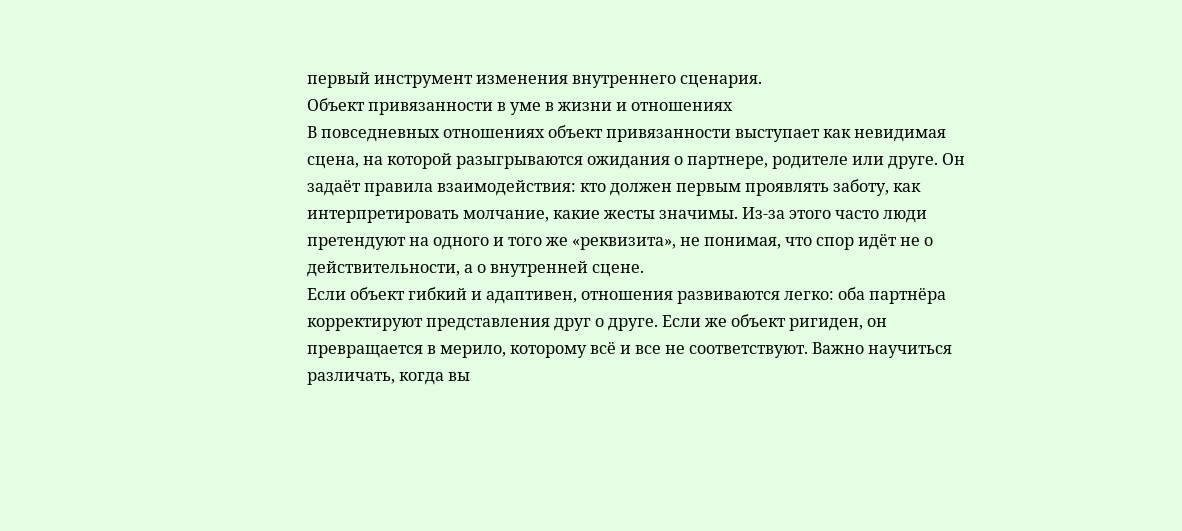первый инструмент изменения внутреннего сценария.
Объект привязанности в уме в жизни и отношениях
В повседневных отношениях объект привязанности выступает как невидимая сцена, на которой разыгрываются ожидания о партнере, родителе или друге. Он задаёт правила взаимодействия: кто должен первым проявлять заботу, как интерпретировать молчание, какие жесты значимы. Из-за этого часто люди претендуют на одного и того же «реквизита», не понимая, что спор идёт не о действительности, а о внутренней сцене.
Если объект гибкий и адаптивен, отношения развиваются легко: оба партнёра корректируют представления друг о друге. Если же объект ригиден, он превращается в мерило, которому всё и все не соответствуют. Важно научиться различать, когда вы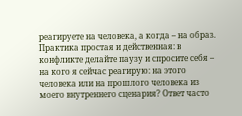реагируете на человека, а когда – на образ.
Практика простая и действенная: в конфликте делайте паузу и спросите себя – на кого я сейчас реагирую: на этого человека или на прошлого человека из моего внутреннего сценария? Ответ часто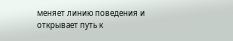меняет линию поведения и открывает путь к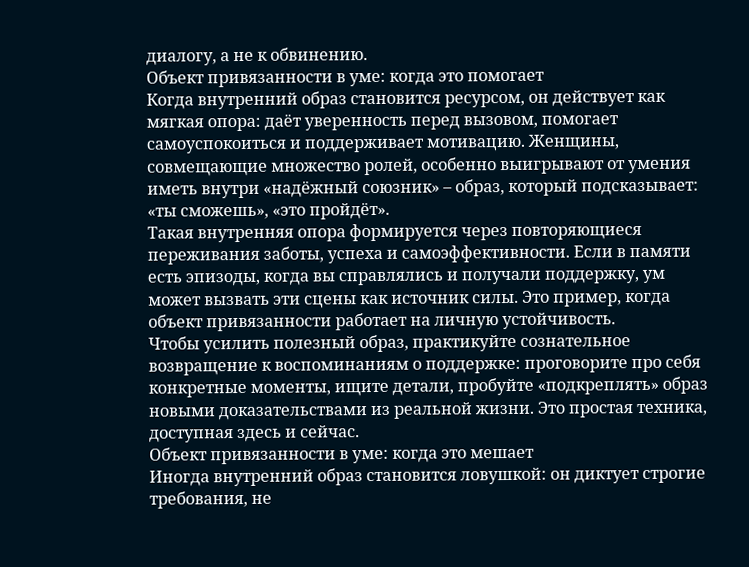диалогу, а не к обвинению.
Объект привязанности в уме: когда это помогает
Когда внутренний образ становится ресурсом, он действует как мягкая опора: даёт уверенность перед вызовом, помогает самоуспокоиться и поддерживает мотивацию. Женщины, совмещающие множество ролей, особенно выигрывают от умения иметь внутри «надёжный союзник» – образ, который подсказывает: «ты сможешь», «это пройдёт».
Такая внутренняя опора формируется через повторяющиеся переживания заботы, успеха и самоэффективности. Если в памяти есть эпизоды, когда вы справлялись и получали поддержку, ум может вызвать эти сцены как источник силы. Это пример, когда объект привязанности работает на личную устойчивость.
Чтобы усилить полезный образ, практикуйте сознательное возвращение к воспоминаниям о поддержке: проговорите про себя конкретные моменты, ищите детали, пробуйте «подкреплять» образ новыми доказательствами из реальной жизни. Это простая техника, доступная здесь и сейчас.
Объект привязанности в уме: когда это мешает
Иногда внутренний образ становится ловушкой: он диктует строгие требования, не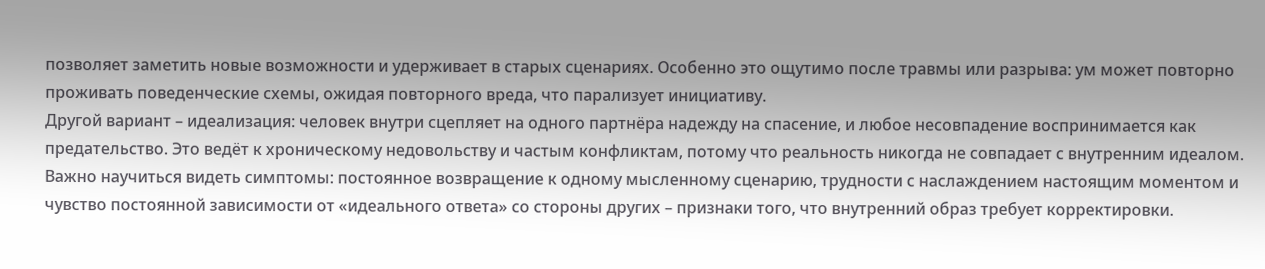позволяет заметить новые возможности и удерживает в старых сценариях. Особенно это ощутимо после травмы или разрыва: ум может повторно проживать поведенческие схемы, ожидая повторного вреда, что парализует инициативу.
Другой вариант – идеализация: человек внутри сцепляет на одного партнёра надежду на спасение, и любое несовпадение воспринимается как предательство. Это ведёт к хроническому недовольству и частым конфликтам, потому что реальность никогда не совпадает с внутренним идеалом.
Важно научиться видеть симптомы: постоянное возвращение к одному мысленному сценарию, трудности с наслаждением настоящим моментом и чувство постоянной зависимости от «идеального ответа» со стороны других – признаки того, что внутренний образ требует корректировки.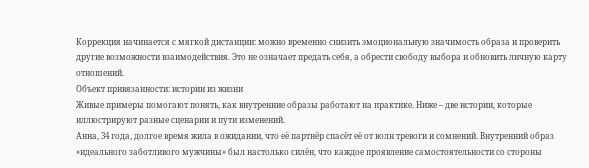Коррекция начинается с мягкой дистанции: можно временно снизить эмоциональную значимость образа и проверить другие возможности взаимодействия. Это не означает предать себя, а обрести свободу выбора и обновить личную карту отношений.
Объект привязанности: истории из жизни
Живые примеры помогают понять, как внутренние образы работают на практике. Ниже – две истории, которые иллюстрируют разные сценарии и пути изменений.
Анна, 34 года, долгое время жила в ожидании, что её партнёр спасёт её от волн тревоги и сомнений. Внутренний образ «идеального заботливого мужчины» был настолько силён, что каждое проявление самостоятельности со стороны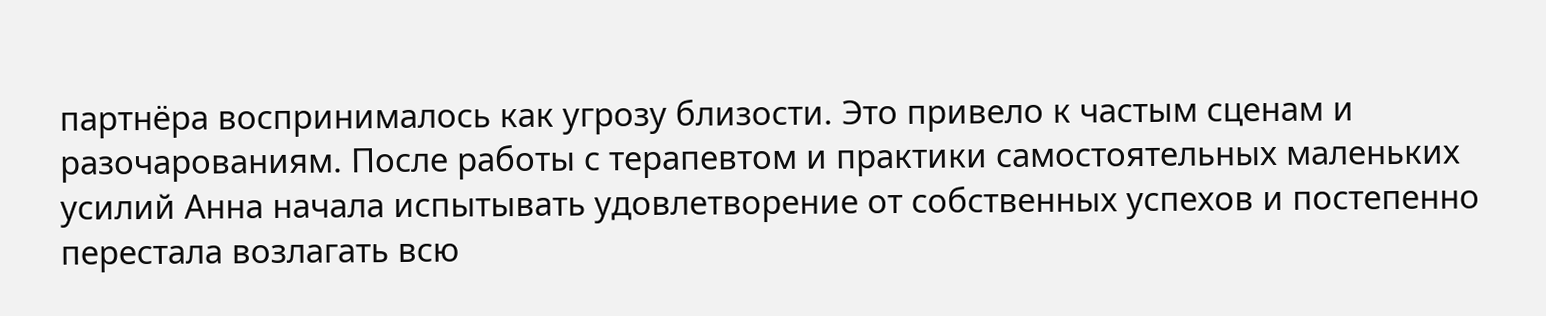партнёра воспринималось как угрозу близости. Это привело к частым сценам и разочарованиям. После работы с терапевтом и практики самостоятельных маленьких усилий Анна начала испытывать удовлетворение от собственных успехов и постепенно перестала возлагать всю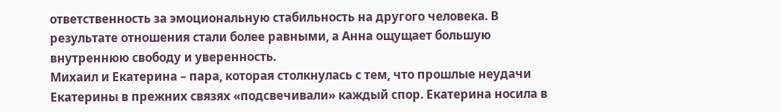ответственность за эмоциональную стабильность на другого человека. В результате отношения стали более равными, а Анна ощущает большую внутреннюю свободу и уверенность.
Михаил и Екатерина – пара, которая столкнулась с тем, что прошлые неудачи Екатерины в прежних связях «подсвечивали» каждый спор. Екатерина носила в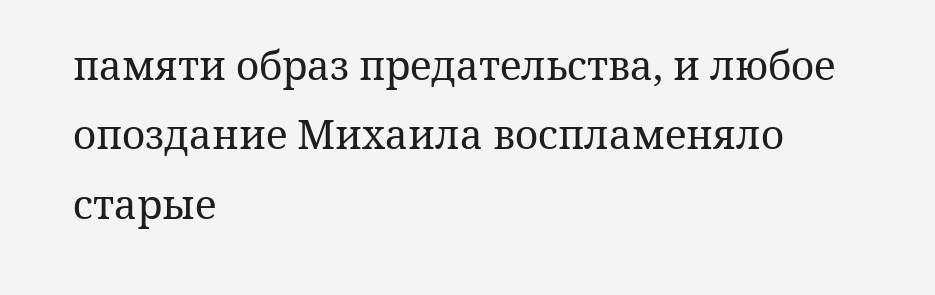памяти образ предательства, и любое опоздание Михаила воспламеняло старые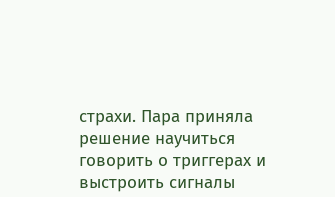страхи. Пара приняла решение научиться говорить о триггерах и выстроить сигналы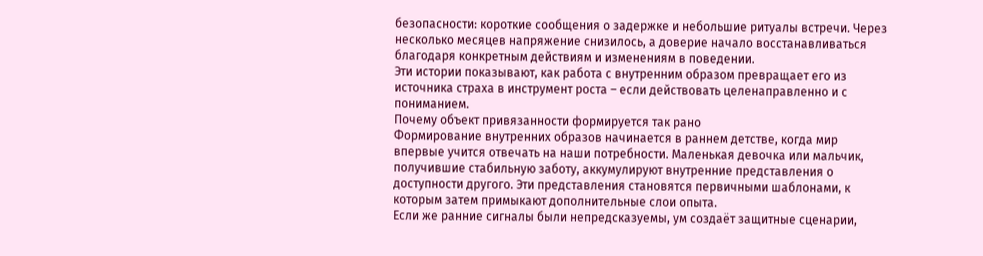безопасности: короткие сообщения о задержке и небольшие ритуалы встречи. Через несколько месяцев напряжение снизилось, а доверие начало восстанавливаться благодаря конкретным действиям и изменениям в поведении.
Эти истории показывают, как работа с внутренним образом превращает его из источника страха в инструмент роста – если действовать целенаправленно и с пониманием.
Почему объект привязанности формируется так рано
Формирование внутренних образов начинается в раннем детстве, когда мир впервые учится отвечать на наши потребности. Маленькая девочка или мальчик, получившие стабильную заботу, аккумулируют внутренние представления о доступности другого. Эти представления становятся первичными шаблонами, к которым затем примыкают дополнительные слои опыта.
Если же ранние сигналы были непредсказуемы, ум создаёт защитные сценарии,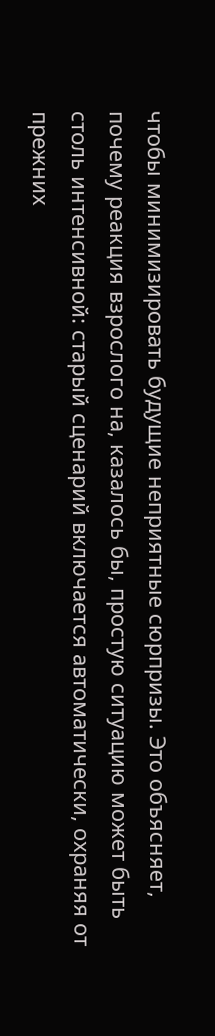чтобы минимизировать будущие неприятные сюрпризы. Это объясняет, почему реакция взрослого на, казалось бы, простую ситуацию может быть столь интенсивной: старый сценарий включается автоматически, охраняя от прежних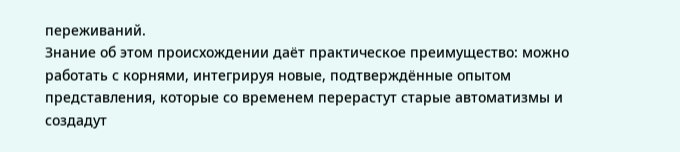переживаний.
Знание об этом происхождении даёт практическое преимущество: можно работать с корнями, интегрируя новые, подтверждённые опытом представления, которые со временем перерастут старые автоматизмы и создадут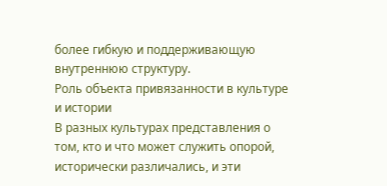более гибкую и поддерживающую внутреннюю структуру.
Роль объекта привязанности в культуре и истории
В разных культурах представления о том, кто и что может служить опорой, исторически различались, и эти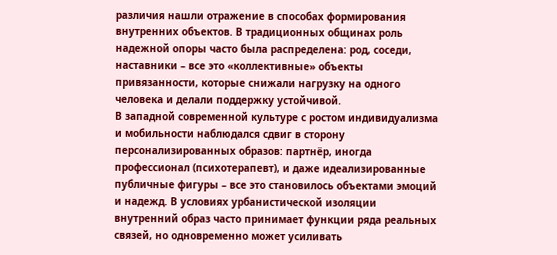различия нашли отражение в способах формирования внутренних объектов. В традиционных общинах роль надежной опоры часто была распределена: род, соседи, наставники – все это «коллективные» объекты привязанности, которые снижали нагрузку на одного человека и делали поддержку устойчивой.
В западной современной культуре с ростом индивидуализма и мобильности наблюдался сдвиг в сторону персонализированных образов: партнёр, иногда профессионал (психотерапевт), и даже идеализированные публичные фигуры – все это становилось объектами эмоций и надежд. В условиях урбанистической изоляции внутренний образ часто принимает функции ряда реальных связей, но одновременно может усиливать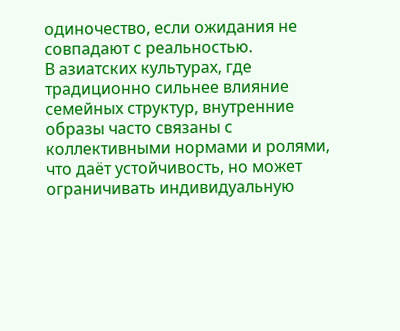одиночество, если ожидания не совпадают с реальностью.
В азиатских культурах, где традиционно сильнее влияние семейных структур, внутренние образы часто связаны с коллективными нормами и ролями, что даёт устойчивость, но может ограничивать индивидуальную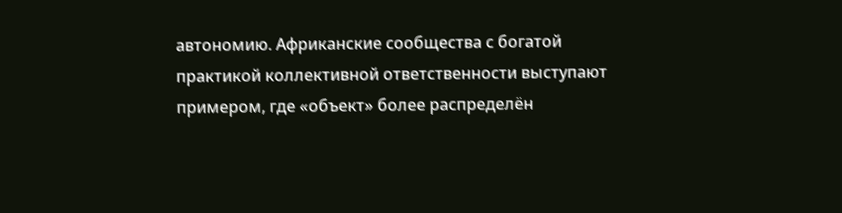автономию. Африканские сообщества с богатой практикой коллективной ответственности выступают примером, где «объект» более распределён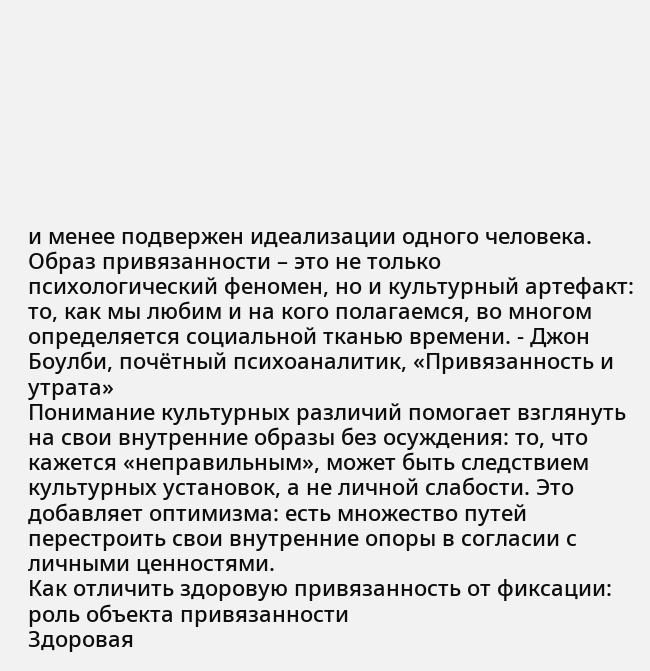и менее подвержен идеализации одного человека.
Образ привязанности – это не только психологический феномен, но и культурный артефакт: то, как мы любим и на кого полагаемся, во многом определяется социальной тканью времени. - Джон Боулби, почётный психоаналитик, «Привязанность и утрата»
Понимание культурных различий помогает взглянуть на свои внутренние образы без осуждения: то, что кажется «неправильным», может быть следствием культурных установок, а не личной слабости. Это добавляет оптимизма: есть множество путей перестроить свои внутренние опоры в согласии с личными ценностями.
Как отличить здоровую привязанность от фиксации: роль объекта привязанности
Здоровая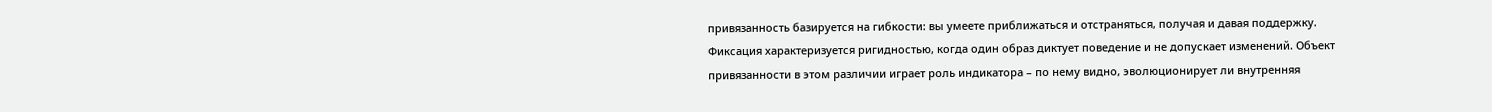привязанность базируется на гибкости: вы умеете приближаться и отстраняться, получая и давая поддержку. Фиксация характеризуется ригидностью, когда один образ диктует поведение и не допускает изменений. Объект привязанности в этом различии играет роль индикатора – по нему видно, эволюционирует ли внутренняя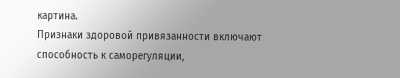картина.
Признаки здоровой привязанности включают способность к саморегуляции,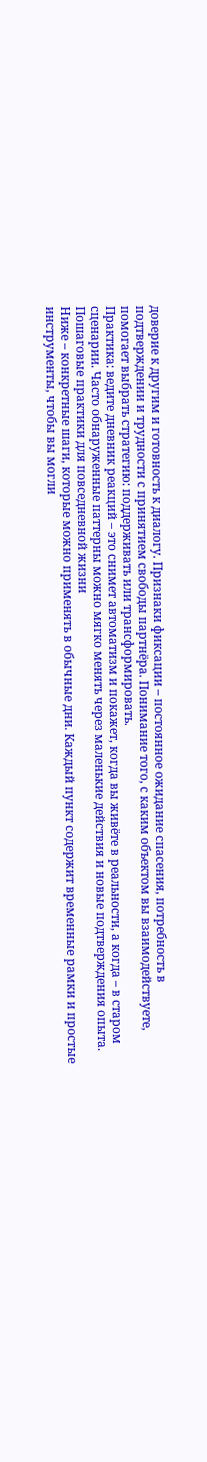доверие к другим и готовность к диалогу. Признаки фиксации – постоянное ожидание спасения, потребность в подтверждении и трудности с принятием свободы партнёра. Понимание того, с каким объектом вы взаимодействуете, помогает выбрать стратегию: поддерживать или трансформировать.
Практика: ведите дневник реакций – это снимет автоматизм и покажет, когда вы живёте в реальности, а когда – в старом сценарии. Часто обнаруженные паттерны можно мягко менять через маленькие действия и новые подтверждения опыта.
Пошаговые практики для повседневной жизни
Ниже – конкретные шаги, которые можно применять в обычные дни. Каждый пункт содержит временные рамки и простые инструменты, чтобы вы могли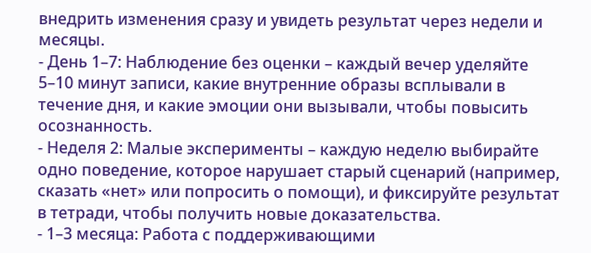внедрить изменения сразу и увидеть результат через недели и месяцы.
- День 1–7: Наблюдение без оценки – каждый вечер уделяйте 5–10 минут записи, какие внутренние образы всплывали в течение дня, и какие эмоции они вызывали, чтобы повысить осознанность.
- Неделя 2: Малые эксперименты – каждую неделю выбирайте одно поведение, которое нарушает старый сценарий (например, сказать «нет» или попросить о помощи), и фиксируйте результат в тетради, чтобы получить новые доказательства.
- 1–3 месяца: Работа с поддерживающими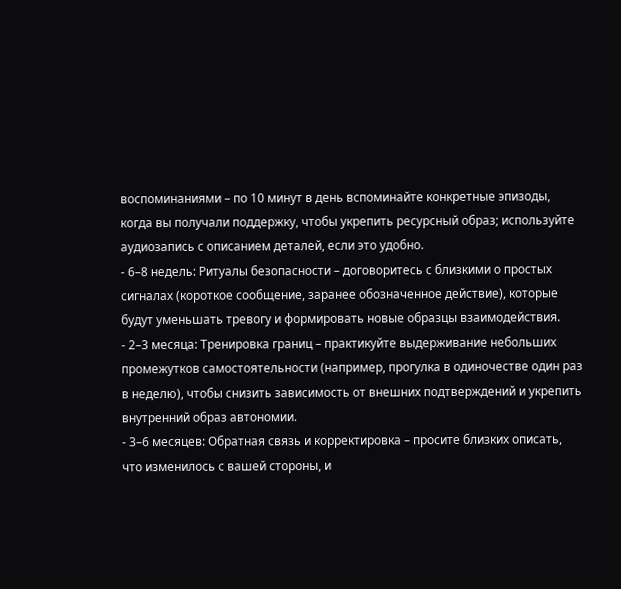воспоминаниями – по 10 минут в день вспоминайте конкретные эпизоды, когда вы получали поддержку, чтобы укрепить ресурсный образ; используйте аудиозапись с описанием деталей, если это удобно.
- 6–8 недель: Ритуалы безопасности – договоритесь с близкими о простых сигналах (короткое сообщение, заранее обозначенное действие), которые будут уменьшать тревогу и формировать новые образцы взаимодействия.
- 2–3 месяца: Тренировка границ – практикуйте выдерживание небольших промежутков самостоятельности (например, прогулка в одиночестве один раз в неделю), чтобы снизить зависимость от внешних подтверждений и укрепить внутренний образ автономии.
- 3–6 месяцев: Обратная связь и корректировка – просите близких описать, что изменилось с вашей стороны, и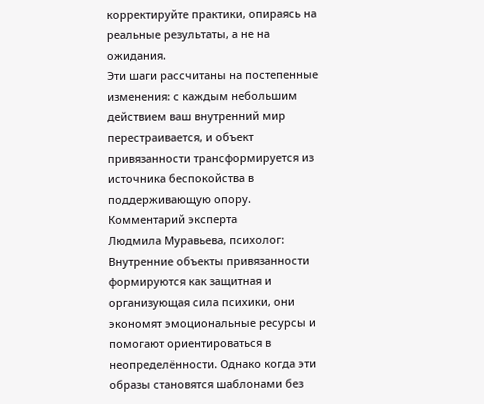корректируйте практики, опираясь на реальные результаты, а не на ожидания.
Эти шаги рассчитаны на постепенные изменения: с каждым небольшим действием ваш внутренний мир перестраивается, и объект привязанности трансформируется из источника беспокойства в поддерживающую опору.
Комментарий эксперта
Людмила Муравьева, психолог:
Внутренние объекты привязанности формируются как защитная и организующая сила психики, они экономят эмоциональные ресурсы и помогают ориентироваться в неопределённости. Однако когда эти образы становятся шаблонами без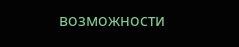возможности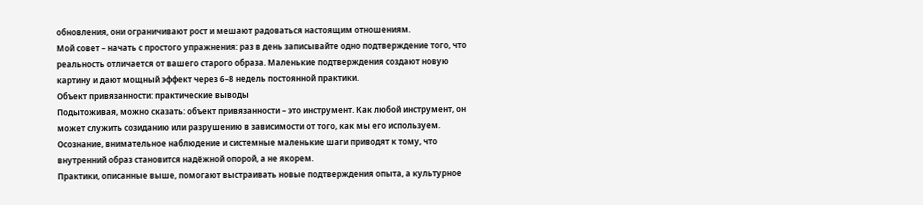обновления, они ограничивают рост и мешают радоваться настоящим отношениям.
Мой совет – начать с простого упражнения: раз в день записывайте одно подтверждение того, что реальность отличается от вашего старого образа. Маленькие подтверждения создают новую картину и дают мощный эффект через 6–8 недель постоянной практики.
Объект привязанности: практические выводы
Подытоживая, можно сказать: объект привязанности – это инструмент. Как любой инструмент, он может служить созиданию или разрушению в зависимости от того, как мы его используем. Осознание, внимательное наблюдение и системные маленькие шаги приводят к тому, что внутренний образ становится надёжной опорой, а не якорем.
Практики, описанные выше, помогают выстраивать новые подтверждения опыта, а культурное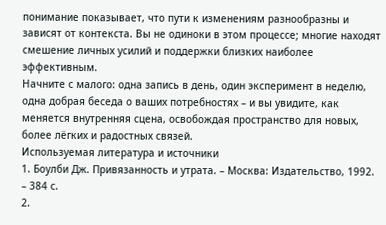понимание показывает, что пути к изменениям разнообразны и зависят от контекста. Вы не одиноки в этом процессе; многие находят смешение личных усилий и поддержки близких наиболее эффективным.
Начните с малого: одна запись в день, один эксперимент в неделю, одна добрая беседа о ваших потребностях – и вы увидите, как меняется внутренняя сцена, освобождая пространство для новых, более лёгких и радостных связей.
Используемая литература и источники
1. Боулби Дж. Привязанность и утрата. – Москва: Издательство, 1992. – 384 с.
2.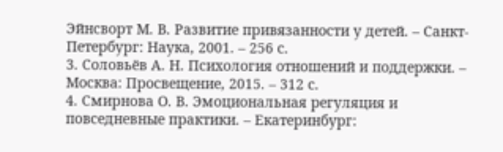Эйнсворт М. В. Развитие привязанности у детей. – Санкт-Петербург: Наука, 2001. – 256 с.
3. Соловьёв А. Н. Психология отношений и поддержки. – Москва: Просвещение, 2015. – 312 с.
4. Смирнова О. В. Эмоциональная регуляция и повседневные практики. – Екатеринбург: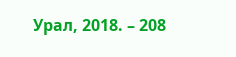Урал, 2018. – 208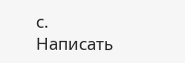с.
Написать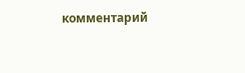комментарий